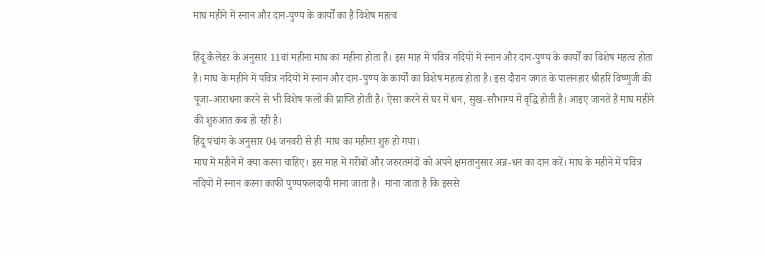माघ महीने में स्नान और दान-पुण्य के कार्यों का है विशेष महत्व

हिंदू कैलेंडर के अनुसार 11वां महीना माघ का महीना होता है। इस माह में पवित्र नदियों में स्नान और दान-पुण्य के कार्यों का विशेष महत्व होता है। माघ के महीने में पवित्र नदियों में स्नान और दान-पुण्य के कार्यों का विशेष महत्व होता है। इस दौरान जगत के पालनहार श्रीहरि विष्णुजी की पूजा-आराधना करने से भी विशेष फलों की प्राप्ति होती है। ऐसा करने से घर में धन, सुख-सौभाग्य में वृद्धि होती है। आइए जानते हैं माघ महीने की शुरुआत कब हो रही है।
हिंदू पंचांग के अनुसार 04 जनवरी से ही  माघ का महीना शुरु हो गया।
माघ में महीने में क्या करना चाहिए। इस माह में गरीबों और जरुरतमंदों को अपने क्षमतानुसार अन्न-धन का दान करें। माघ के महीने में पवित्र नदियों में स्नान करना काफी पुण्यफलदायी माना जाता है।  माना जाता है कि इससे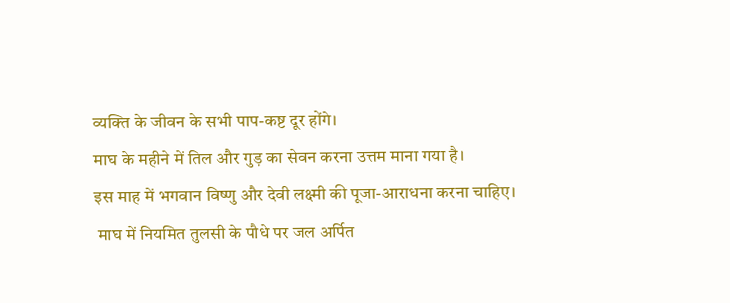व्यक्ति के जीवन के सभी पाप-कष्ट दूर होंगे।
माघ के महीने में तिल और गुड़ का सेवन करना उत्तम माना गया है।
इस माह में भगवान विष्णु और देवी लक्ष्मी की पूजा-आराधना करना चाहिए।
 माघ में नियमित तुलसी के पौधे पर जल अर्पित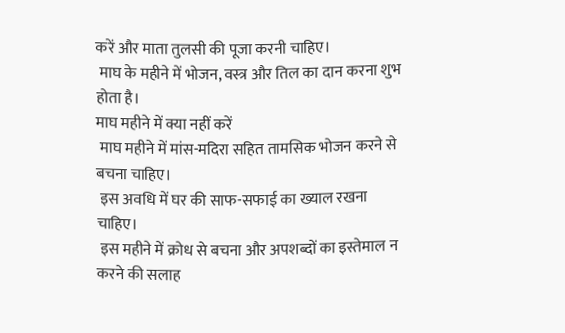करें और माता तुलसी की पूजा करनी चाहिए।
 माघ के महीने में भोजन, वस्त्र और तिल का दान करना शुभ होता है।
माघ महीने में क्या नहीं करें
 माघ महीने में मांस-मदिरा सहित तामसिक भोजन करने से बचना चाहिए।
 इस अवधि में घर की साफ-सफाई का ख्याल रखना चाहिए।
 इस महीने में क्रोध से बचना और अपशब्दों का इस्तेमाल न करने की सलाह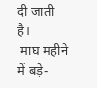दी जाती है।
 माघ महीने में बड़े-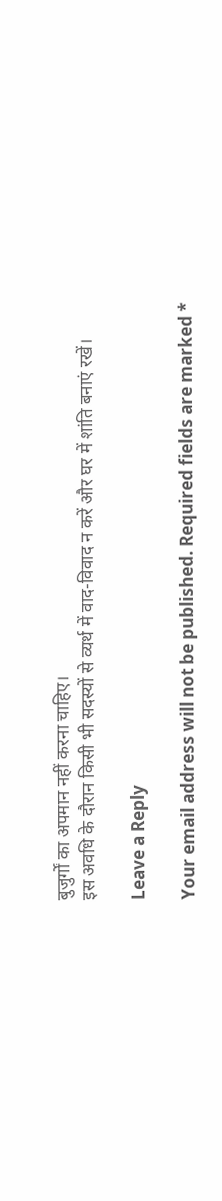बुजुर्गों का अपमान नहीं करना चाहिए।
इस अवधि के दौरान किसी भी सदस्यों से व्यर्थ में वाद-विवाद न करें और घर में शांति बनाएं रखें।

Leave a Reply

Your email address will not be published. Required fields are marked *